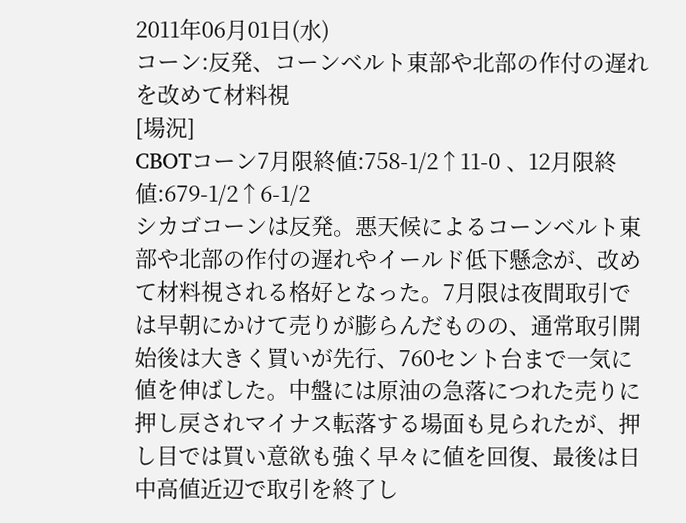2011年06月01日(水)
コーン:反発、コーンベルト東部や北部の作付の遅れを改めて材料視
[場況]
CBOTコーン7月限終値:758-1/2↑11-0 、12月限終値:679-1/2↑6-1/2
シカゴコーンは反発。悪天候によるコーンベルト東部や北部の作付の遅れやイールド低下懸念が、改めて材料視される格好となった。7月限は夜間取引では早朝にかけて売りが膨らんだものの、通常取引開始後は大きく買いが先行、760セント台まで一気に値を伸ばした。中盤には原油の急落につれた売りに押し戻されマイナス転落する場面も見られたが、押し目では買い意欲も強く早々に値を回復、最後は日中高値近辺で取引を終了し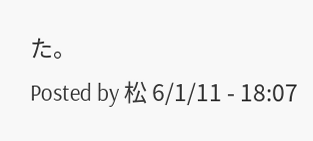た。
Posted by 松 6/1/11 - 18:07